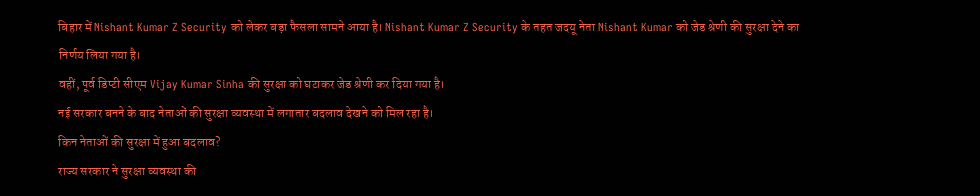बिहार में Nishant Kumar Z Security को लेकर बड़ा फैसला सामने आया है। Nishant Kumar Z Security के तहत जदयू नेता Nishant Kumar को जेड श्रेणी की सुरक्षा देने का निर्णय लिया गया है।
वहीं, पूर्व डिप्टी सीएम Vijay Kumar Sinha की सुरक्षा को घटाकर जेड श्रेणी कर दिया गया है।
नई सरकार बनने के बाद नेताओं की सुरक्षा व्यवस्था में लगातार बदलाव देखने को मिल रहा है।
किन नेताओं की सुरक्षा में हुआ बदलाव?
राज्य सरकार ने सुरक्षा व्यवस्था की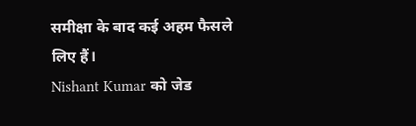समीक्षा के बाद कई अहम फैसले लिए हैं।
Nishant Kumar को जेड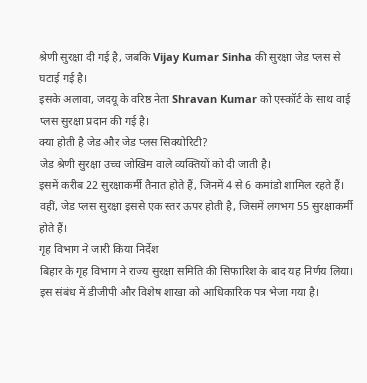श्रेणी सुरक्षा दी गई है, जबकि Vijay Kumar Sinha की सुरक्षा जेड प्लस से घटाई गई है।
इसके अलावा, जदयू के वरिष्ठ नेता Shravan Kumar को एस्कॉर्ट के साथ वाई प्लस सुरक्षा प्रदान की गई है।
क्या होती है जेड और जेड प्लस सिक्योरिटी?
जेड श्रेणी सुरक्षा उच्च जोखिम वाले व्यक्तियों को दी जाती है।
इसमें करीब 22 सुरक्षाकर्मी तैनात होते हैं, जिनमें 4 से 6 कमांडो शामिल रहते हैं।
वहीं, जेड प्लस सुरक्षा इससे एक स्तर ऊपर होती है, जिसमें लगभग 55 सुरक्षाकर्मी होते हैं।
गृह विभाग ने जारी किया निर्देश
बिहार के गृह विभाग ने राज्य सुरक्षा समिति की सिफारिश के बाद यह निर्णय लिया।
इस संबंध में डीजीपी और विशेष शाखा को आधिकारिक पत्र भेजा गया है।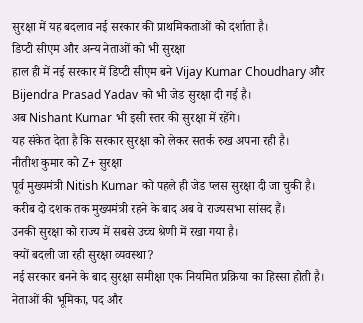सुरक्षा में यह बदलाव नई सरकार की प्राथमिकताओं को दर्शाता है।
डिप्टी सीएम और अन्य नेताओं को भी सुरक्षा
हाल ही में नई सरकार में डिप्टी सीएम बने Vijay Kumar Choudhary और Bijendra Prasad Yadav को भी जेड सुरक्षा दी गई है।
अब Nishant Kumar भी इसी स्तर की सुरक्षा में रहेंगे।
यह संकेत देता है कि सरकार सुरक्षा को लेकर सतर्क रुख अपना रही है।
नीतीश कुमार को Z+ सुरक्षा
पूर्व मुख्यमंत्री Nitish Kumar को पहले ही जेड प्लस सुरक्षा दी जा चुकी है।
करीब दो दशक तक मुख्यमंत्री रहने के बाद अब वे राज्यसभा सांसद हैं।
उनकी सुरक्षा को राज्य में सबसे उच्च श्रेणी में रखा गया है।
क्यों बदली जा रही सुरक्षा व्यवस्था?
नई सरकार बनने के बाद सुरक्षा समीक्षा एक नियमित प्रक्रिया का हिस्सा होती है।
नेताओं की भूमिका, पद और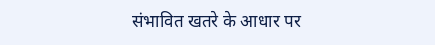संभावित खतरे के आधार पर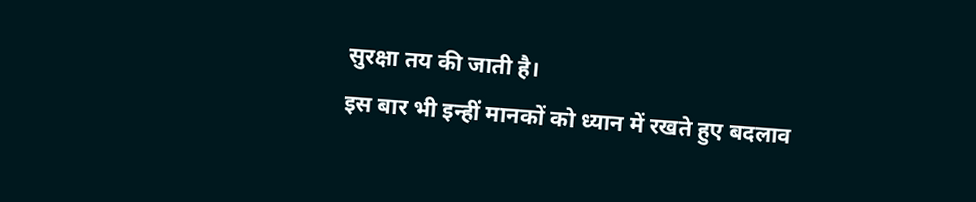सुरक्षा तय की जाती है।
इस बार भी इन्हीं मानकों को ध्यान में रखते हुए बदलाव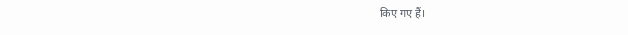किए गए हैं।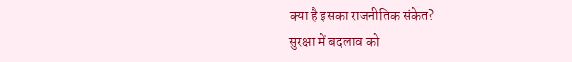क्या है इसका राजनीतिक संकेत?
सुरक्षा में बदलाव को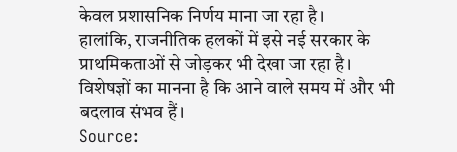केवल प्रशासनिक निर्णय माना जा रहा है।
हालांकि, राजनीतिक हलकों में इसे नई सरकार के प्राथमिकताओं से जोड़कर भी देखा जा रहा है।
विशेषज्ञों का मानना है कि आने वाले समय में और भी बदलाव संभव हैं।
Source: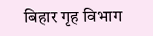बिहार गृह विभाग